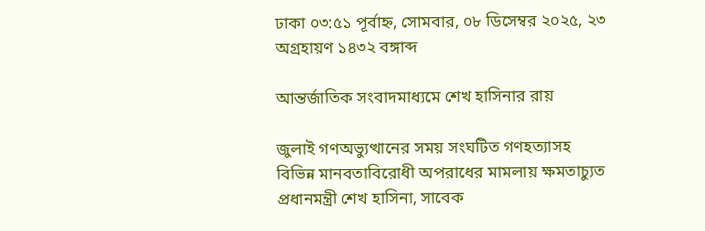ঢাকা ০৩:৫১ পূর্বাহ্ন, সোমবার, ০৮ ডিসেম্বর ২০২৫, ২৩ অগ্রহায়ণ ১৪৩২ বঙ্গাব্দ

আন্তর্জাতিক সংবাদমাধ্যমে শেখ হাসিনার রায়

জুলাই গণঅভ্যুত্থানের সময় সংঘটিত গণহত্যাসহ বিভিন্ন মানবতাবিরোধী অপরাধের মামলায় ক্ষমতাচ্যুত প্রধানমন্ত্রী শেখ হাসিনা, সাবেক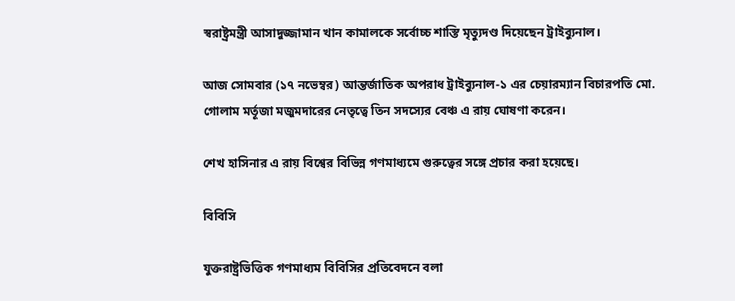স্বরাষ্ট্রমন্ত্রী আসাদুজ্জামান খান কামালকে সর্বোচ্চ শাস্তি মৃত্যুদণ্ড দিয়েছেন ট্রাইব্যুনাল।

আজ সোমবার (১৭ নভেম্বর) আন্তর্জাতিক অপরাধ ট্রাইব্যুনাল-১ এর চেয়ারম্যান বিচারপতি মো. গোলাম মর্তূজা মজুমদারের নেতৃত্বে তিন সদস্যের বেঞ্চ এ রায় ঘোষণা করেন।

শেখ হাসিনার এ রায় বিশ্বের বিভিন্ন গণমাধ্যমে গুরুত্বের সঙ্গে প্রচার করা হয়েছে।

বিবিসি

যুক্তরাষ্ট্রভিত্তিক গণমাধ্যম বিবিসির প্রতিবেদনে বলা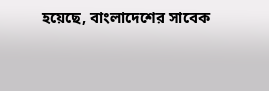হয়েছে, বাংলাদেশের সাবেক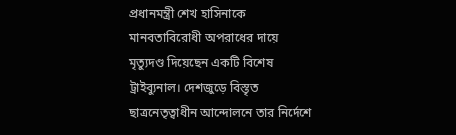প্রধানমন্ত্রী শেখ হাসিনাকে মানবতাবিরোধী অপরাধের দায়ে মৃত্যুদণ্ড দিয়েছেন একটি বিশেষ ট্রাইব্যুনাল। দেশজুড়ে বিস্তৃত ছাত্রনেতৃত্বাধীন আন্দোলনে তার নির্দেশে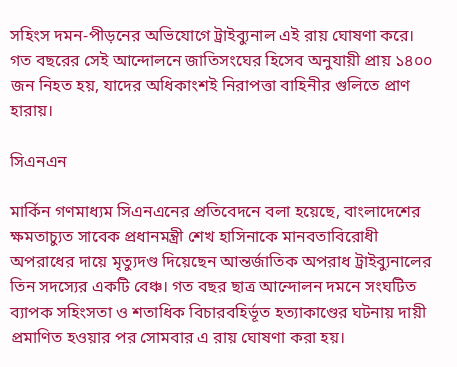সহিংস দমন-পীড়নের অভিযোগে ট্রাইব্যুনাল এই রায় ঘোষণা করে। গত বছরের সেই আন্দোলনে জাতিসংঘের হিসেব অনুযায়ী প্রায় ১৪০০ জন নিহত হয়, যাদের অধিকাংশই নিরাপত্তা বাহিনীর গুলিতে প্রাণ হারায়।

সিএনএন

মার্কিন গণমাধ্যম সিএনএনের প্রতিবেদনে বলা হয়েছে, বাংলাদেশের ক্ষমতাচ্যুত সাবেক প্রধানমন্ত্রী শেখ হাসিনাকে মানবতাবিরোধী অপরাধের দায়ে মৃত্যুদণ্ড দিয়েছেন আন্তর্জাতিক অপরাধ ট্রাইব্যুনালের তিন সদস্যের একটি বেঞ্চ। গত বছর ছাত্র আন্দোলন দমনে সংঘটিত ব্যাপক সহিংসতা ও শতাধিক বিচারবহির্ভূত হত্যাকাণ্ডের ঘটনায় দায়ী প্রমাণিত হওয়ার পর সোমবার এ রায় ঘোষণা করা হয়।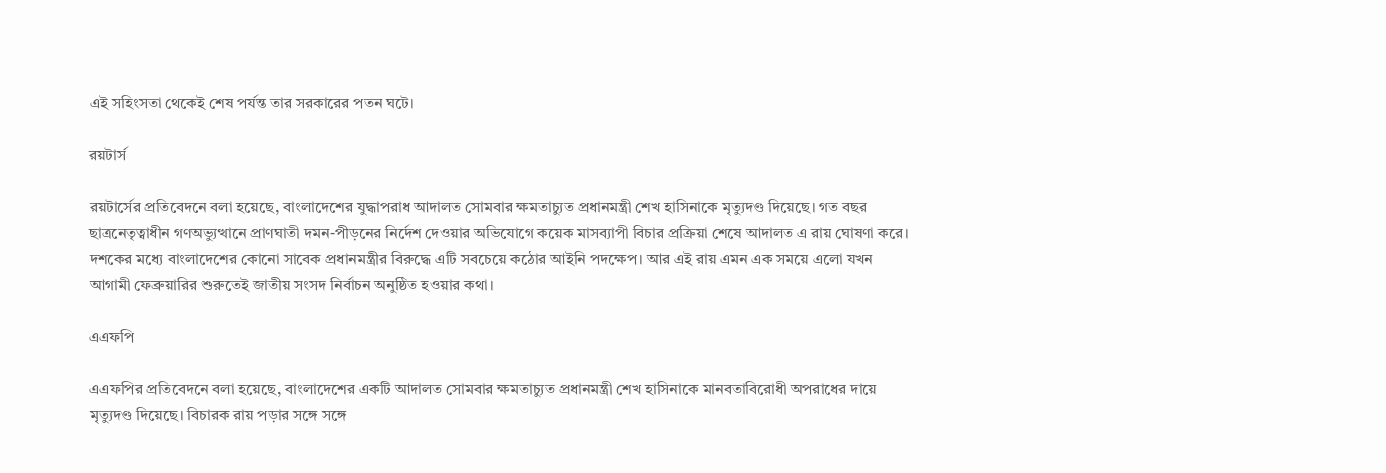এই সহিংসতা থেকেই শেষ পর্যন্ত তার সরকারের পতন ঘটে।

রয়টার্স

রয়টার্সের প্রতিবেদনে বলা হয়েছে, বাংলাদেশের যুদ্ধাপরাধ আদালত সোমবার ক্ষমতাচ্যুত প্রধানমন্ত্রী শেখ হাসিনাকে মৃত্যুদণ্ড দিয়েছে। গত বছর ছাত্রনেতৃত্বাধীন গণঅভ্যুত্থানে প্রাণঘাতী দমন-পীড়নের নির্দেশ দেওয়ার অভিযোগে কয়েক মাসব্যাপী বিচার প্রক্রিয়া শেষে আদালত এ রায় ঘোষণা করে। দশকের মধ্যে বাংলাদেশের কোনো সাবেক প্রধানমন্ত্রীর বিরুদ্ধে এটি সবচেয়ে কঠোর আইনি পদক্ষেপ। আর এই রায় এমন এক সময়ে এলো যখন আগামী ফেব্রুয়ারির শুরুতেই জাতীয় সংসদ নির্বাচন অনুষ্ঠিত হওয়ার কথা।

এএফপি

এএফপির প্রতিবেদনে বলা হয়েছে, বাংলাদেশের একটি আদালত সোমবার ক্ষমতাচ্যুত প্রধানমন্ত্রী শেখ হাসিনাকে মানবতাবিরোধী অপরাধের দায়ে মৃত্যুদণ্ড দিয়েছে। বিচারক রায় পড়ার সঙ্গে সঙ্গে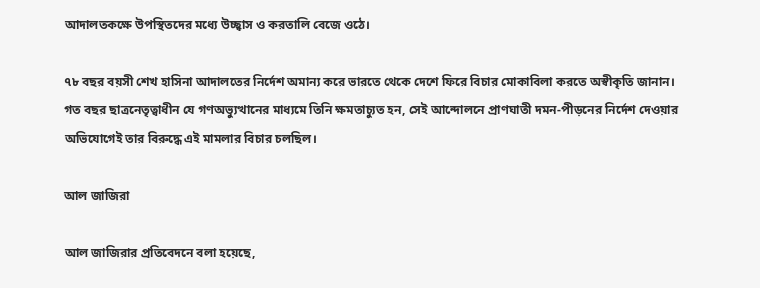আদালতকক্ষে উপস্থিতদের মধ্যে উচ্ছ্বাস ও করতালি বেজে ওঠে।

৭৮ বছর বয়সী শেখ হাসিনা আদালতের নির্দেশ অমান্য করে ভারতে থেকে দেশে ফিরে বিচার মোকাবিলা করতে অস্বীকৃতি জানান। গত বছর ছাত্রনেতৃত্বাধীন যে গণঅভ্যুত্থানের মাধ্যমে তিনি ক্ষমতাচ্যুত হন, সেই আন্দোলনে প্রাণঘাতী দমন-পীড়নের নির্দেশ দেওয়ার অভিযোগেই তার বিরুদ্ধে এই মামলার বিচার চলছিল।

আল জাজিরা

আল জাজিরার প্রতিবেদনে বলা হয়েছে,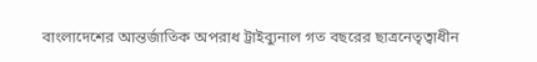বাংলাদেশের আন্তর্জাতিক অপরাধ ট্রাইব্যুনাল গত বছরের ছাত্রনেতৃত্বাধীন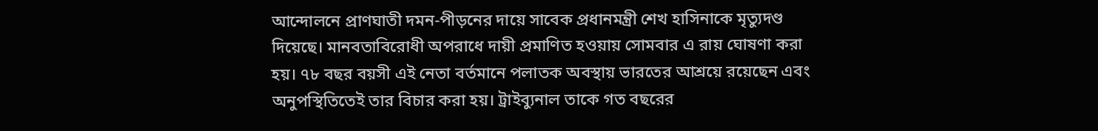আন্দোলনে প্রাণঘাতী দমন-পীড়নের দায়ে সাবেক প্রধানমন্ত্রী শেখ হাসিনাকে মৃত্যুদণ্ড দিয়েছে। মানবতাবিরোধী অপরাধে দায়ী প্রমাণিত হওয়ায় সোমবার এ রায় ঘোষণা করা হয়। ৭৮ বছর বয়সী এই নেতা বর্তমানে পলাতক অবস্থায় ভারতের আশ্রয়ে রয়েছেন এবং অনুপস্থিতিতেই তার বিচার করা হয়। ট্রাইব্যুনাল তাকে গত বছরের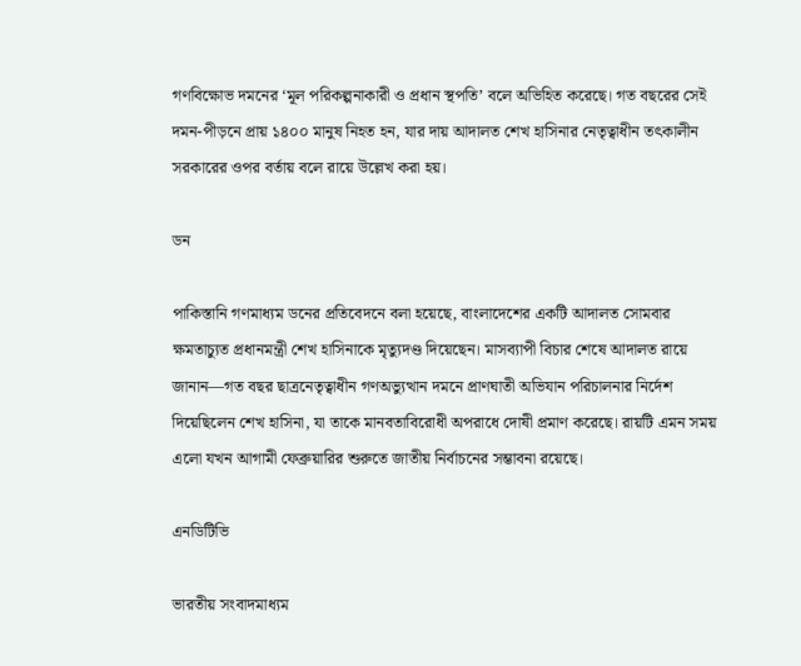গণবিক্ষোভ দমনের ‘মূল পরিকল্পনাকারী ও প্রধান স্থপতি’ বলে অভিহিত করেছে। গত বছরের সেই দমন-পীড়নে প্রায় ১৪০০ মানুষ নিহত হন, যার দায় আদালত শেখ হাসিনার নেতৃত্বাধীন তৎকালীন সরকারের ওপর বর্তায় বলে রায়ে উল্লেখ করা হয়।

ডন

পাকিস্তানি গণমাধ্যম ডনের প্রতিবেদনে বলা হয়েছে, বাংলাদেশের একটি আদালত সোমবার ক্ষমতাচ্যুত প্রধানমন্ত্রী শেখ হাসিনাকে মৃত্যুদণ্ড দিয়েছেন। মাসব্যাপী বিচার শেষে আদালত রায়ে জানান—গত বছর ছাত্রনেতৃত্বাধীন গণঅভ্যুত্থান দমনে প্রাণঘাতী অভিযান পরিচালনার নির্দেশ দিয়েছিলেন শেখ হাসিনা, যা তাকে মানবতাবিরোধী অপরাধে দোষী প্রমাণ করেছে। রায়টি এমন সময় এলো যখন আগামী ফেব্রুয়ারির শুরুতে জাতীয় নির্বাচনের সম্ভাবনা রয়েছে।

এনডিটিভি

ভারতীয় সংবাদমাধ্যম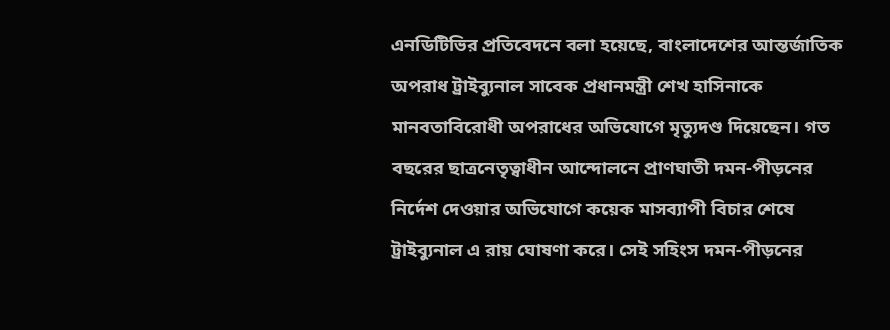এনডিটিভির প্রতিবেদনে বলা হয়েছে, বাংলাদেশের আন্তর্জাতিক অপরাধ ট্রাইব্যুনাল সাবেক প্রধানমন্ত্রী শেখ হাসিনাকে মানবতাবিরোধী অপরাধের অভিযোগে মৃত্যুদণ্ড দিয়েছেন। গত বছরের ছাত্রনেতৃত্বাধীন আন্দোলনে প্রাণঘাতী দমন-পীড়নের নির্দেশ দেওয়ার অভিযোগে কয়েক মাসব্যাপী বিচার শেষে ট্রাইব্যুনাল এ রায় ঘোষণা করে। সেই সহিংস দমন-পীড়নের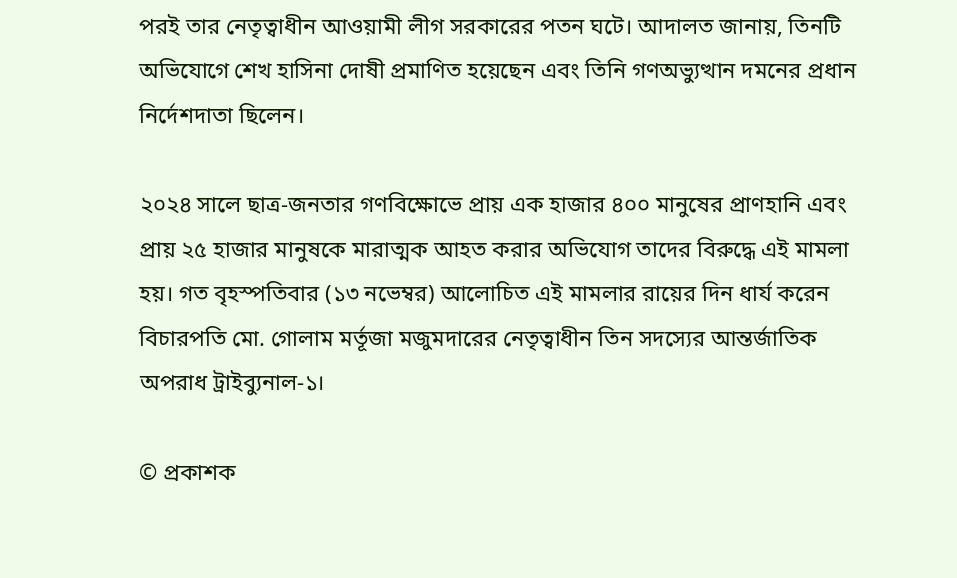পরই তার নেতৃত্বাধীন আওয়ামী লীগ সরকারের পতন ঘটে। আদালত জানায়, তিনটি অভিযোগে শেখ হাসিনা দোষী প্রমাণিত হয়েছেন এবং তিনি গণঅভ্যুত্থান দমনের প্রধান নির্দেশদাতা ছিলেন।

২০২৪ সালে ছাত্র-জনতার গণবিক্ষোভে প্রায় এক হাজার ৪০০ মানুষের প্রাণহানি এবং প্রায় ২৫ হাজার মানুষকে মারাত্মক আহত করার অভিযোগ তাদের বিরুদ্ধে এই মামলা হয়। গত বৃহস্পতিবার (১৩ নভেম্বর) আলোচিত এই মামলার রায়ের দিন ধার্য করেন বিচারপতি মো. গোলাম মর্তূজা মজুমদারের নেতৃত্বাধীন তিন সদস্যের আন্তর্জাতিক অপরাধ ট্রাইব্যুনাল-১।

© প্রকাশক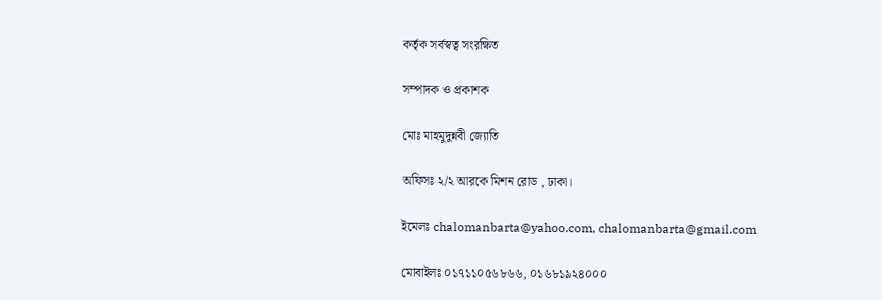কর্তৃক সর্বস্বত্ব সংরক্ষিত

সম্পাদক ও প্রকাশক

মোঃ মাহমুদুন্নবী জ্যোতি

অফিসঃ ২/২ আরকে মিশন রোড , ঢাকা।

ইমেলঃ chalomanbarta@yahoo.com, chalomanbarta@gmail.com

মোবাইলঃ ০১৭১১০৫৬৮৬৬, ০১৬৮১৯২৪০০০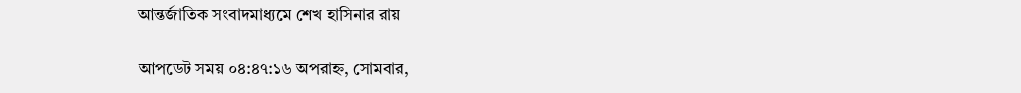আন্তর্জাতিক সংবাদমাধ্যমে শেখ হাসিনার রায়

আপডেট সময় ০৪:৪৭:১৬ অপরাহ্ন, সোমবার,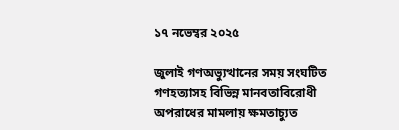১৭ নভেম্বর ২০২৫

জুলাই গণঅভ্যুত্থানের সময় সংঘটিত গণহত্যাসহ বিভিন্ন মানবতাবিরোধী অপরাধের মামলায় ক্ষমতাচ্যুত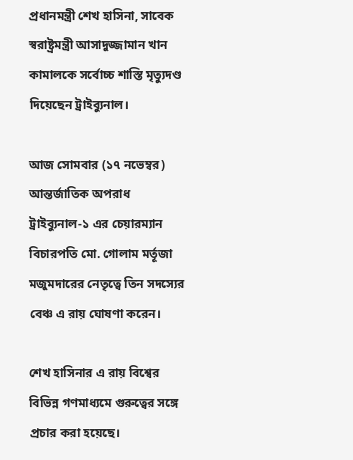প্রধানমন্ত্রী শেখ হাসিনা, সাবেক স্বরাষ্ট্রমন্ত্রী আসাদুজ্জামান খান কামালকে সর্বোচ্চ শাস্তি মৃত্যুদণ্ড দিয়েছেন ট্রাইব্যুনাল।

আজ সোমবার (১৭ নভেম্বর) আন্তর্জাতিক অপরাধ ট্রাইব্যুনাল-১ এর চেয়ারম্যান বিচারপতি মো. গোলাম মর্তূজা মজুমদারের নেতৃত্বে তিন সদস্যের বেঞ্চ এ রায় ঘোষণা করেন।

শেখ হাসিনার এ রায় বিশ্বের বিভিন্ন গণমাধ্যমে গুরুত্বের সঙ্গে প্রচার করা হয়েছে।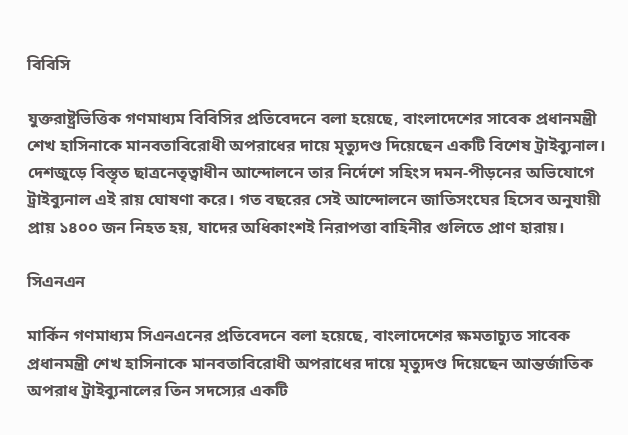বিবিসি

যুক্তরাষ্ট্রভিত্তিক গণমাধ্যম বিবিসির প্রতিবেদনে বলা হয়েছে, বাংলাদেশের সাবেক প্রধানমন্ত্রী শেখ হাসিনাকে মানবতাবিরোধী অপরাধের দায়ে মৃত্যুদণ্ড দিয়েছেন একটি বিশেষ ট্রাইব্যুনাল। দেশজুড়ে বিস্তৃত ছাত্রনেতৃত্বাধীন আন্দোলনে তার নির্দেশে সহিংস দমন-পীড়নের অভিযোগে ট্রাইব্যুনাল এই রায় ঘোষণা করে। গত বছরের সেই আন্দোলনে জাতিসংঘের হিসেব অনুযায়ী প্রায় ১৪০০ জন নিহত হয়, যাদের অধিকাংশই নিরাপত্তা বাহিনীর গুলিতে প্রাণ হারায়।

সিএনএন

মার্কিন গণমাধ্যম সিএনএনের প্রতিবেদনে বলা হয়েছে, বাংলাদেশের ক্ষমতাচ্যুত সাবেক প্রধানমন্ত্রী শেখ হাসিনাকে মানবতাবিরোধী অপরাধের দায়ে মৃত্যুদণ্ড দিয়েছেন আন্তর্জাতিক অপরাধ ট্রাইব্যুনালের তিন সদস্যের একটি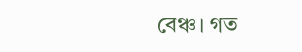বেঞ্চ। গত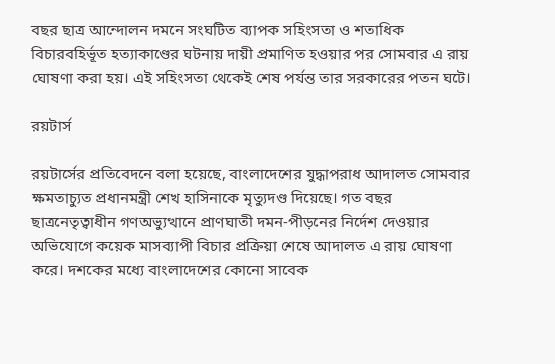বছর ছাত্র আন্দোলন দমনে সংঘটিত ব্যাপক সহিংসতা ও শতাধিক বিচারবহির্ভূত হত্যাকাণ্ডের ঘটনায় দায়ী প্রমাণিত হওয়ার পর সোমবার এ রায় ঘোষণা করা হয়। এই সহিংসতা থেকেই শেষ পর্যন্ত তার সরকারের পতন ঘটে।

রয়টার্স

রয়টার্সের প্রতিবেদনে বলা হয়েছে, বাংলাদেশের যুদ্ধাপরাধ আদালত সোমবার ক্ষমতাচ্যুত প্রধানমন্ত্রী শেখ হাসিনাকে মৃত্যুদণ্ড দিয়েছে। গত বছর ছাত্রনেতৃত্বাধীন গণঅভ্যুত্থানে প্রাণঘাতী দমন-পীড়নের নির্দেশ দেওয়ার অভিযোগে কয়েক মাসব্যাপী বিচার প্রক্রিয়া শেষে আদালত এ রায় ঘোষণা করে। দশকের মধ্যে বাংলাদেশের কোনো সাবেক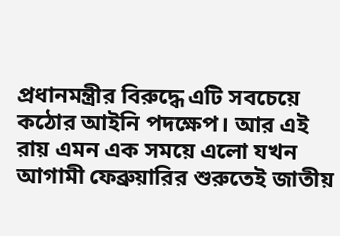প্রধানমন্ত্রীর বিরুদ্ধে এটি সবচেয়ে কঠোর আইনি পদক্ষেপ। আর এই রায় এমন এক সময়ে এলো যখন আগামী ফেব্রুয়ারির শুরুতেই জাতীয়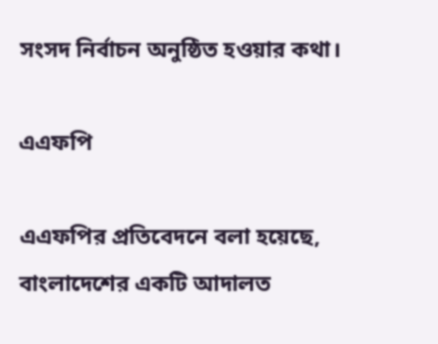সংসদ নির্বাচন অনুষ্ঠিত হওয়ার কথা।

এএফপি

এএফপির প্রতিবেদনে বলা হয়েছে, বাংলাদেশের একটি আদালত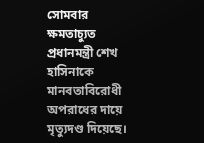সোমবার ক্ষমতাচ্যুত প্রধানমন্ত্রী শেখ হাসিনাকে মানবতাবিরোধী অপরাধের দায়ে মৃত্যুদণ্ড দিয়েছে।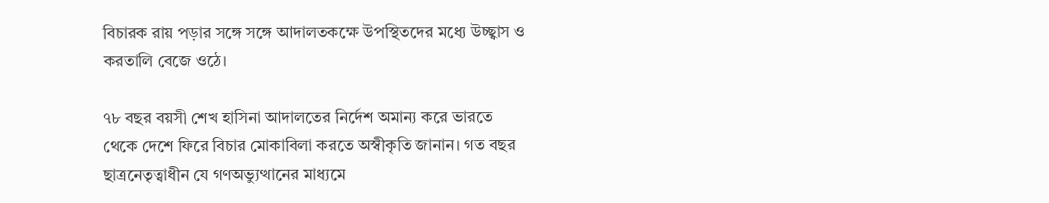বিচারক রায় পড়ার সঙ্গে সঙ্গে আদালতকক্ষে উপস্থিতদের মধ্যে উচ্ছ্বাস ও করতালি বেজে ওঠে।

৭৮ বছর বয়সী শেখ হাসিনা আদালতের নির্দেশ অমান্য করে ভারতে থেকে দেশে ফিরে বিচার মোকাবিলা করতে অস্বীকৃতি জানান। গত বছর ছাত্রনেতৃত্বাধীন যে গণঅভ্যুত্থানের মাধ্যমে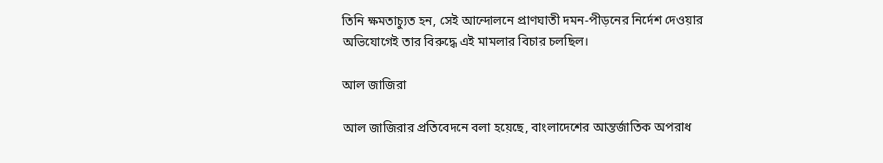তিনি ক্ষমতাচ্যুত হন, সেই আন্দোলনে প্রাণঘাতী দমন-পীড়নের নির্দেশ দেওয়ার অভিযোগেই তার বিরুদ্ধে এই মামলার বিচার চলছিল।

আল জাজিরা

আল জাজিরার প্রতিবেদনে বলা হয়েছে, বাংলাদেশের আন্তর্জাতিক অপরাধ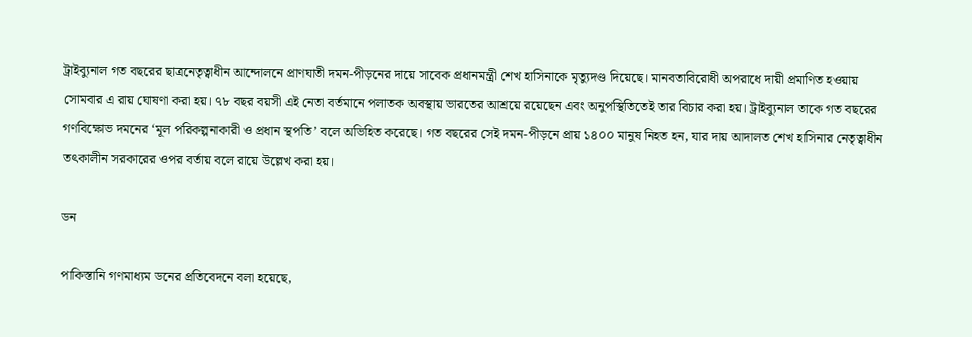ট্রাইব্যুনাল গত বছরের ছাত্রনেতৃত্বাধীন আন্দোলনে প্রাণঘাতী দমন-পীড়নের দায়ে সাবেক প্রধানমন্ত্রী শেখ হাসিনাকে মৃত্যুদণ্ড দিয়েছে। মানবতাবিরোধী অপরাধে দায়ী প্রমাণিত হওয়ায় সোমবার এ রায় ঘোষণা করা হয়। ৭৮ বছর বয়সী এই নেতা বর্তমানে পলাতক অবস্থায় ভারতের আশ্রয়ে রয়েছেন এবং অনুপস্থিতিতেই তার বিচার করা হয়। ট্রাইব্যুনাল তাকে গত বছরের গণবিক্ষোভ দমনের ‘মূল পরিকল্পনাকারী ও প্রধান স্থপতি’ বলে অভিহিত করেছে। গত বছরের সেই দমন-পীড়নে প্রায় ১৪০০ মানুষ নিহত হন, যার দায় আদালত শেখ হাসিনার নেতৃত্বাধীন তৎকালীন সরকারের ওপর বর্তায় বলে রায়ে উল্লেখ করা হয়।

ডন

পাকিস্তানি গণমাধ্যম ডনের প্রতিবেদনে বলা হয়েছে,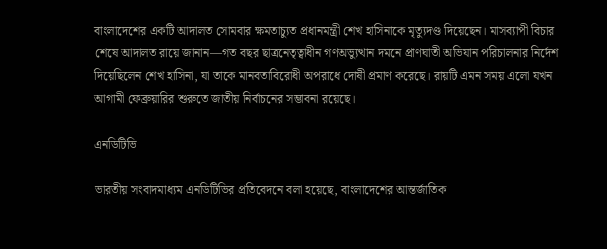বাংলাদেশের একটি আদালত সোমবার ক্ষমতাচ্যুত প্রধানমন্ত্রী শেখ হাসিনাকে মৃত্যুদণ্ড দিয়েছেন। মাসব্যাপী বিচার শেষে আদালত রায়ে জানান—গত বছর ছাত্রনেতৃত্বাধীন গণঅভ্যুত্থান দমনে প্রাণঘাতী অভিযান পরিচালনার নির্দেশ দিয়েছিলেন শেখ হাসিনা, যা তাকে মানবতাবিরোধী অপরাধে দোষী প্রমাণ করেছে। রায়টি এমন সময় এলো যখন আগামী ফেব্রুয়ারির শুরুতে জাতীয় নির্বাচনের সম্ভাবনা রয়েছে।

এনডিটিভি

ভারতীয় সংবাদমাধ্যম এনডিটিভির প্রতিবেদনে বলা হয়েছে, বাংলাদেশের আন্তর্জাতিক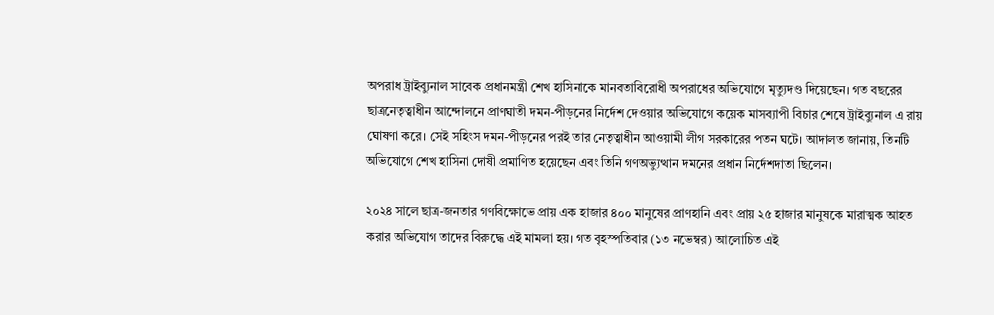অপরাধ ট্রাইব্যুনাল সাবেক প্রধানমন্ত্রী শেখ হাসিনাকে মানবতাবিরোধী অপরাধের অভিযোগে মৃত্যুদণ্ড দিয়েছেন। গত বছরের ছাত্রনেতৃত্বাধীন আন্দোলনে প্রাণঘাতী দমন-পীড়নের নির্দেশ দেওয়ার অভিযোগে কয়েক মাসব্যাপী বিচার শেষে ট্রাইব্যুনাল এ রায় ঘোষণা করে। সেই সহিংস দমন-পীড়নের পরই তার নেতৃত্বাধীন আওয়ামী লীগ সরকারের পতন ঘটে। আদালত জানায়, তিনটি অভিযোগে শেখ হাসিনা দোষী প্রমাণিত হয়েছেন এবং তিনি গণঅভ্যুত্থান দমনের প্রধান নির্দেশদাতা ছিলেন।

২০২৪ সালে ছাত্র-জনতার গণবিক্ষোভে প্রায় এক হাজার ৪০০ মানুষের প্রাণহানি এবং প্রায় ২৫ হাজার মানুষকে মারাত্মক আহত করার অভিযোগ তাদের বিরুদ্ধে এই মামলা হয়। গত বৃহস্পতিবার (১৩ নভেম্বর) আলোচিত এই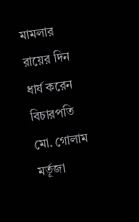মামলার রায়ের দিন ধার্য করেন বিচারপতি মো. গোলাম মর্তূজা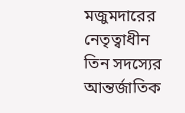মজুমদারের নেতৃত্বাধীন তিন সদস্যের আন্তর্জাতিক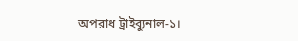অপরাধ ট্রাইব্যুনাল-১।